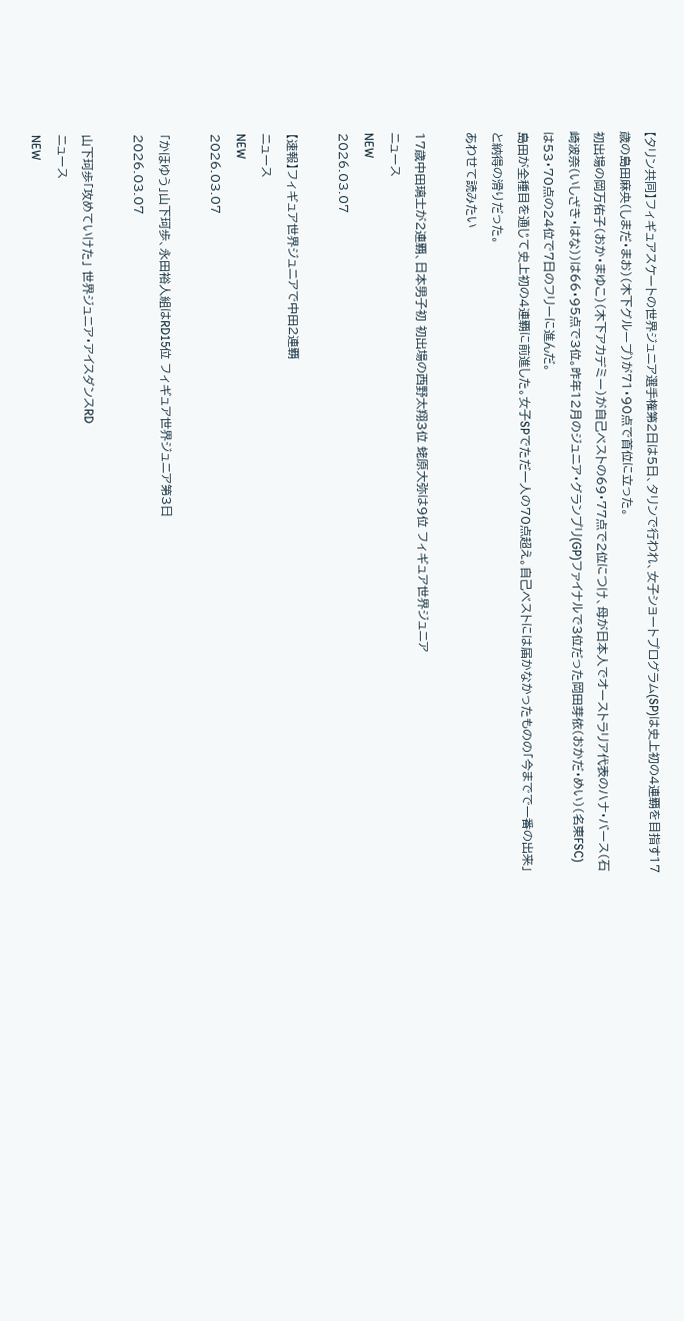【タリン共同】フィギュアスケートの世界ジュニア選手権第2日は5日、タリンで行われ、女子ショートプログラム(SP)は史上初の4連覇を目指す17歳の島田麻央(しまだ・まお)(木下グループ)が71・90点で首位に立った。
初出場の岡万佑子(おか・まゆこ)(木下アカデミー)が自己ベストの69・77点で2位につけ、母が日本人でオーストラリア代表のハナ・バース(石崎波奈(いしざき・はな))は66・95点で3位。昨年12月のジュニア・グランプリ(GP)ファイナルで3位だった岡田芽依(おかだ・めい)(名東FSC)は53・70点の24位で7日のフリーに進んだ。
島田が全種目を通じて史上初の4連覇に前進した。女子SPでただ一人の70点超え。自己ベストには届かなかったものの「今までで一番の出来」と納得の滑りだった。
あわせて読みたい

17歳中田璃士が2連覇、日本男子初 初出場の西野太翔3位 蛯原大弥は9位 フィギュア世界ジュニア
ニュース
NEW
2026.03.07

【速報】フィギュア世界ジュニアで中田2連覇
ニュース
NEW
2026.03.07

「かほゆう」山下珂歩、永田裕人組はRD15位 フィギュア世界ジュニア第3日
2026.03.07

山下珂歩「攻めていけた」 世界ジュニア・アイスダンスRD
ニュース
NEW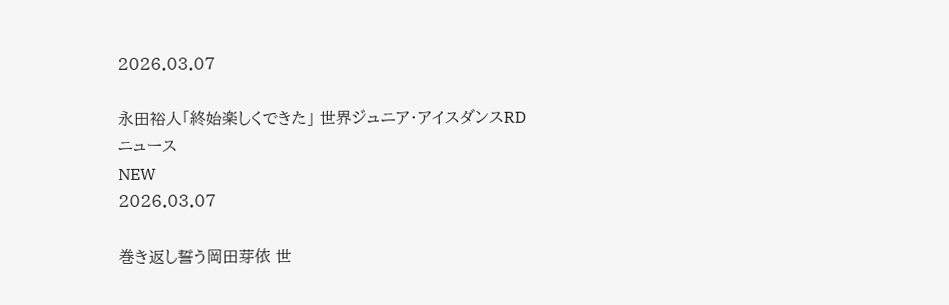2026.03.07

永田裕人「終始楽しくできた」 世界ジュニア・アイスダンスRD
ニュース
NEW
2026.03.07

巻き返し誓う岡田芽依 世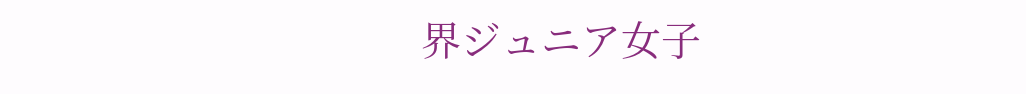界ジュニア女子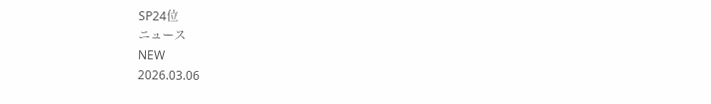SP24位
ニュース
NEW
2026.03.06